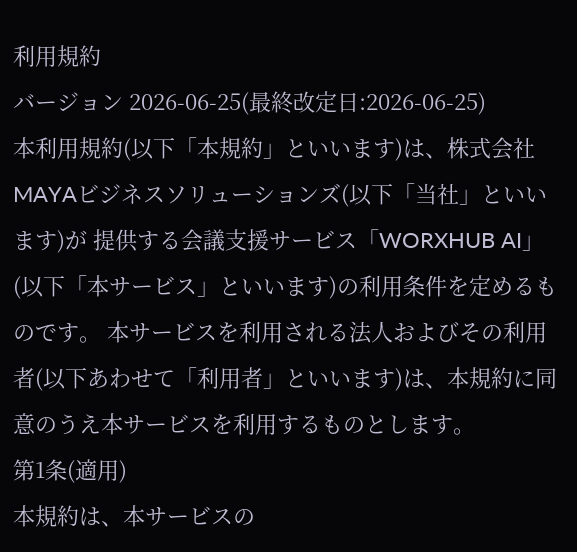利用規約
バージョン 2026-06-25(最終改定日:2026-06-25)
本利用規約(以下「本規約」といいます)は、株式会社MAYAビジネスソリューションズ(以下「当社」といいます)が 提供する会議支援サービス「WORXHUB AI」(以下「本サービス」といいます)の利用条件を定めるものです。 本サービスを利用される法人およびその利用者(以下あわせて「利用者」といいます)は、本規約に同意のうえ本サービスを利用するものとします。
第1条(適用)
本規約は、本サービスの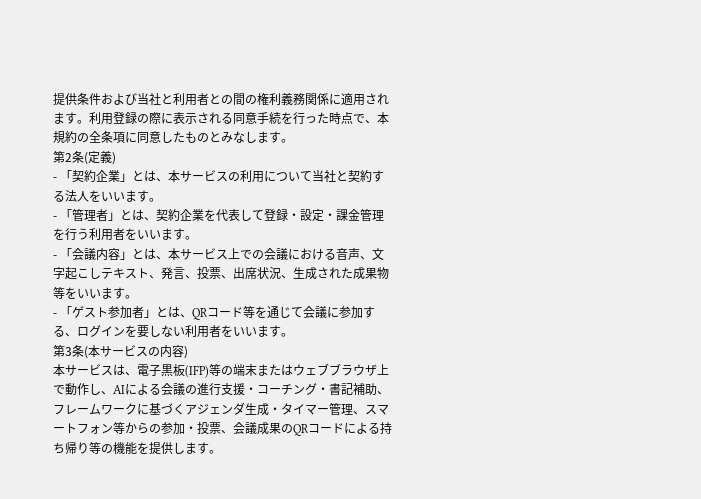提供条件および当社と利用者との間の権利義務関係に適用されます。利用登録の際に表示される同意手続を行った時点で、本規約の全条項に同意したものとみなします。
第2条(定義)
- 「契約企業」とは、本サービスの利用について当社と契約する法人をいいます。
- 「管理者」とは、契約企業を代表して登録・設定・課金管理を行う利用者をいいます。
- 「会議内容」とは、本サービス上での会議における音声、文字起こしテキスト、発言、投票、出席状況、生成された成果物等をいいます。
- 「ゲスト参加者」とは、QRコード等を通じて会議に参加する、ログインを要しない利用者をいいます。
第3条(本サービスの内容)
本サービスは、電子黒板(IFP)等の端末またはウェブブラウザ上で動作し、AIによる会議の進行支援・コーチング・書記補助、フレームワークに基づくアジェンダ生成・タイマー管理、スマートフォン等からの参加・投票、会議成果のQRコードによる持ち帰り等の機能を提供します。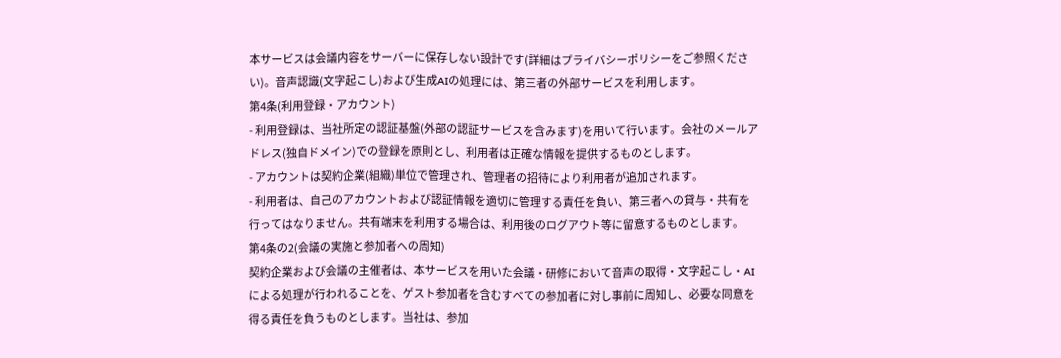本サービスは会議内容をサーバーに保存しない設計です(詳細はプライバシーポリシーをご参照ください)。音声認識(文字起こし)および生成AIの処理には、第三者の外部サービスを利用します。
第4条(利用登録・アカウント)
- 利用登録は、当社所定の認証基盤(外部の認証サービスを含みます)を用いて行います。会社のメールアドレス(独自ドメイン)での登録を原則とし、利用者は正確な情報を提供するものとします。
- アカウントは契約企業(組織)単位で管理され、管理者の招待により利用者が追加されます。
- 利用者は、自己のアカウントおよび認証情報を適切に管理する責任を負い、第三者への貸与・共有を行ってはなりません。共有端末を利用する場合は、利用後のログアウト等に留意するものとします。
第4条の2(会議の実施と参加者への周知)
契約企業および会議の主催者は、本サービスを用いた会議・研修において音声の取得・文字起こし・AIによる処理が行われることを、ゲスト参加者を含むすべての参加者に対し事前に周知し、必要な同意を得る責任を負うものとします。当社は、参加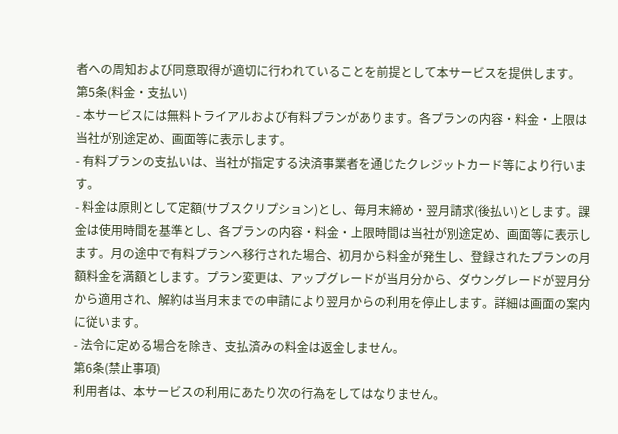者への周知および同意取得が適切に行われていることを前提として本サービスを提供します。
第5条(料金・支払い)
- 本サービスには無料トライアルおよび有料プランがあります。各プランの内容・料金・上限は当社が別途定め、画面等に表示します。
- 有料プランの支払いは、当社が指定する決済事業者を通じたクレジットカード等により行います。
- 料金は原則として定額(サブスクリプション)とし、毎月末締め・翌月請求(後払い)とします。課金は使用時間を基準とし、各プランの内容・料金・上限時間は当社が別途定め、画面等に表示します。月の途中で有料プランへ移行された場合、初月から料金が発生し、登録されたプランの月額料金を満額とします。プラン変更は、アップグレードが当月分から、ダウングレードが翌月分から適用され、解約は当月末までの申請により翌月からの利用を停止します。詳細は画面の案内に従います。
- 法令に定める場合を除き、支払済みの料金は返金しません。
第6条(禁止事項)
利用者は、本サービスの利用にあたり次の行為をしてはなりません。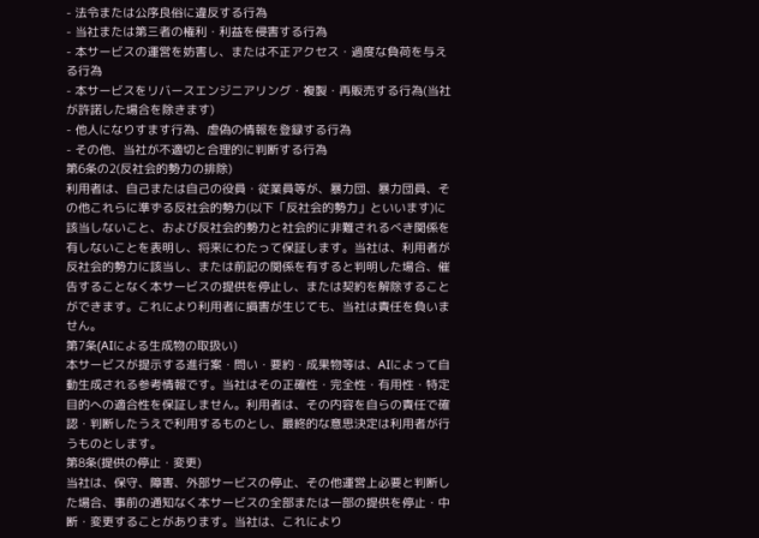- 法令または公序良俗に違反する行為
- 当社または第三者の権利・利益を侵害する行為
- 本サービスの運営を妨害し、または不正アクセス・過度な負荷を与える行為
- 本サービスをリバースエンジニアリング・複製・再販売する行為(当社が許諾した場合を除きます)
- 他人になりすます行為、虚偽の情報を登録する行為
- その他、当社が不適切と合理的に判断する行為
第6条の2(反社会的勢力の排除)
利用者は、自己または自己の役員・従業員等が、暴力団、暴力団員、その他これらに準ずる反社会的勢力(以下「反社会的勢力」といいます)に該当しないこと、および反社会的勢力と社会的に非難されるべき関係を有しないことを表明し、将来にわたって保証します。当社は、利用者が反社会的勢力に該当し、または前記の関係を有すると判明した場合、催告することなく本サービスの提供を停止し、または契約を解除することができます。これにより利用者に損害が生じても、当社は責任を負いません。
第7条(AIによる生成物の取扱い)
本サービスが提示する進行案・問い・要約・成果物等は、AIによって自動生成される参考情報です。当社はその正確性・完全性・有用性・特定目的への適合性を保証しません。利用者は、その内容を自らの責任で確認・判断したうえで利用するものとし、最終的な意思決定は利用者が行うものとします。
第8条(提供の停止・変更)
当社は、保守、障害、外部サービスの停止、その他運営上必要と判断した場合、事前の通知なく本サービスの全部または一部の提供を停止・中断・変更することがあります。当社は、これにより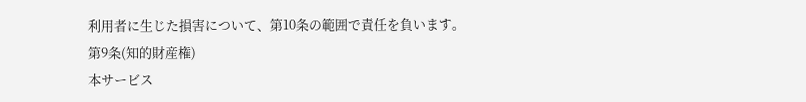利用者に生じた損害について、第10条の範囲で責任を負います。
第9条(知的財産権)
本サービス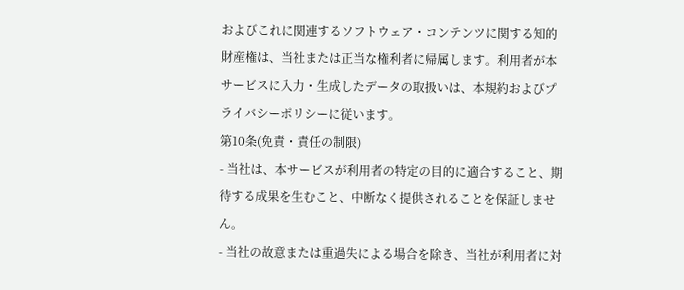およびこれに関連するソフトウェア・コンテンツに関する知的財産権は、当社または正当な権利者に帰属します。利用者が本サービスに入力・生成したデータの取扱いは、本規約およびプライバシーポリシーに従います。
第10条(免責・責任の制限)
- 当社は、本サービスが利用者の特定の目的に適合すること、期待する成果を生むこと、中断なく提供されることを保証しません。
- 当社の故意または重過失による場合を除き、当社が利用者に対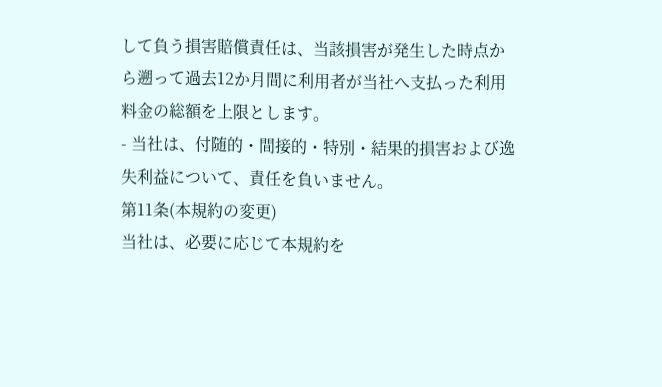して負う損害賠償責任は、当該損害が発生した時点から遡って過去12か月間に利用者が当社へ支払った利用料金の総額を上限とします。
- 当社は、付随的・間接的・特別・結果的損害および逸失利益について、責任を負いません。
第11条(本規約の変更)
当社は、必要に応じて本規約を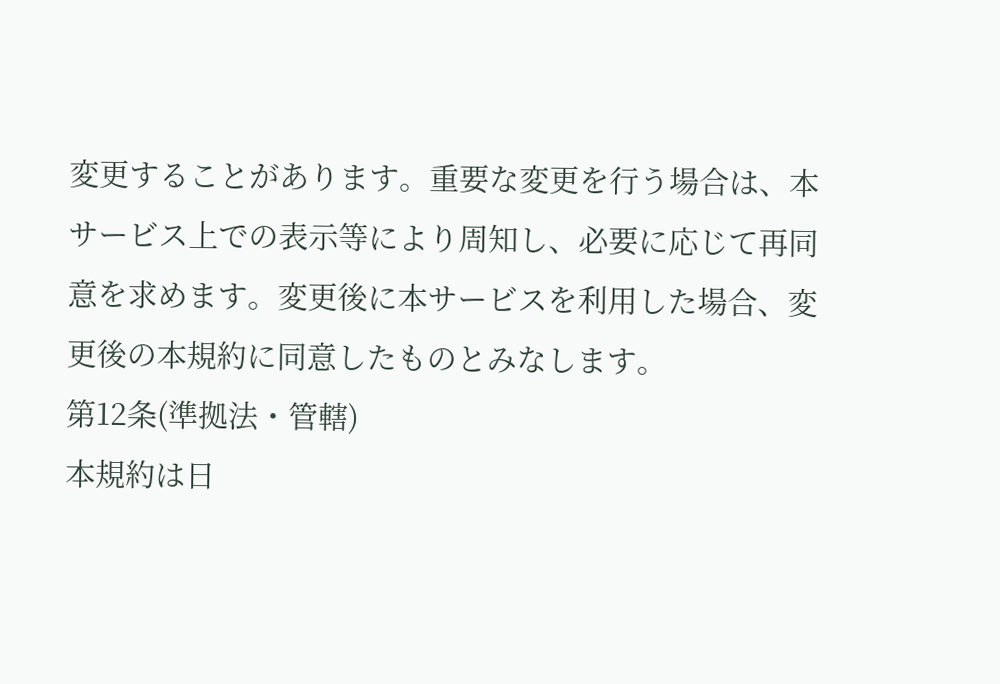変更することがあります。重要な変更を行う場合は、本サービス上での表示等により周知し、必要に応じて再同意を求めます。変更後に本サービスを利用した場合、変更後の本規約に同意したものとみなします。
第12条(準拠法・管轄)
本規約は日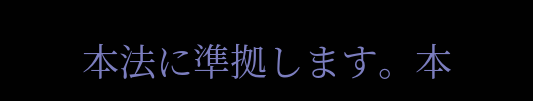本法に準拠します。本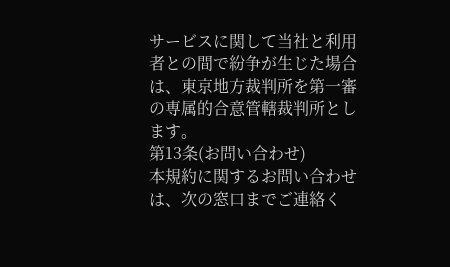サービスに関して当社と利用者との間で紛争が生じた場合は、東京地方裁判所を第一審の専属的合意管轄裁判所とします。
第13条(お問い合わせ)
本規約に関するお問い合わせは、次の窓口までご連絡く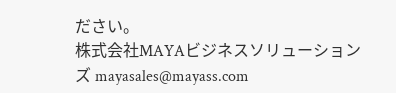ださい。
株式会社MAYAビジネスソリューションズ mayasales@mayass.com